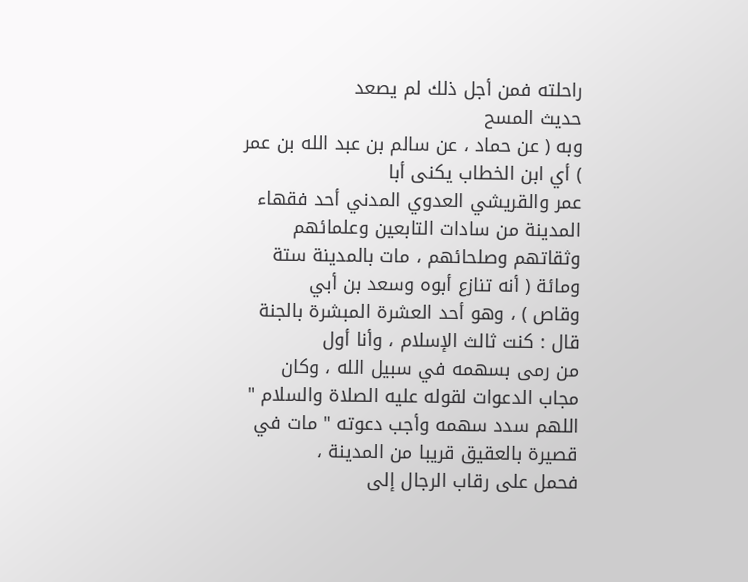راحلته فمن أجل ذلك لم يصعد
حديث المسح
وبه ( عن حماد ، عن سالم بن عبد الله بن عمر ) أي ابن الخطاب يكنى أبا
عمر والقريشي العدوي المدني أحد فقهاء المدينة من سادات التابعين وعلمائهم
وثقاتهم وصلحائهم ، مات بالمدينة ستة ومائة ( أنه تنازع أبوه وسعد بن أبي
وقاص ) ، وهو أحد العشرة المبشرة بالجنة قال : كنت ثالث الإسلام ، وأنا أول
من رمى بسهمه في سبيل الله ، وكان مجاب الدعوات لقوله عليه الصلاة والسلام "
اللهم سدد سهمه وأجب دعوته " مات في قصيرة بالعقيق قريبا من المدينة ،
فحمل على رقاب الرجال إلى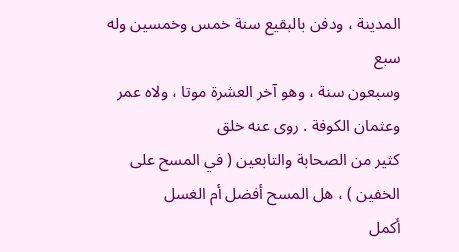المدينة ، ودفن بالبقيع سنة خمس وخمسين وله سبع
وسبعون سنة ، وهو آخر العشرة موتا ، ولاه عمر وعثمان الكوفة . روى عنه خلق
كثير من الصحابة والتابعين ( في المسح على الخفين ) ، هل المسح أفضل أم الغسل
أكمل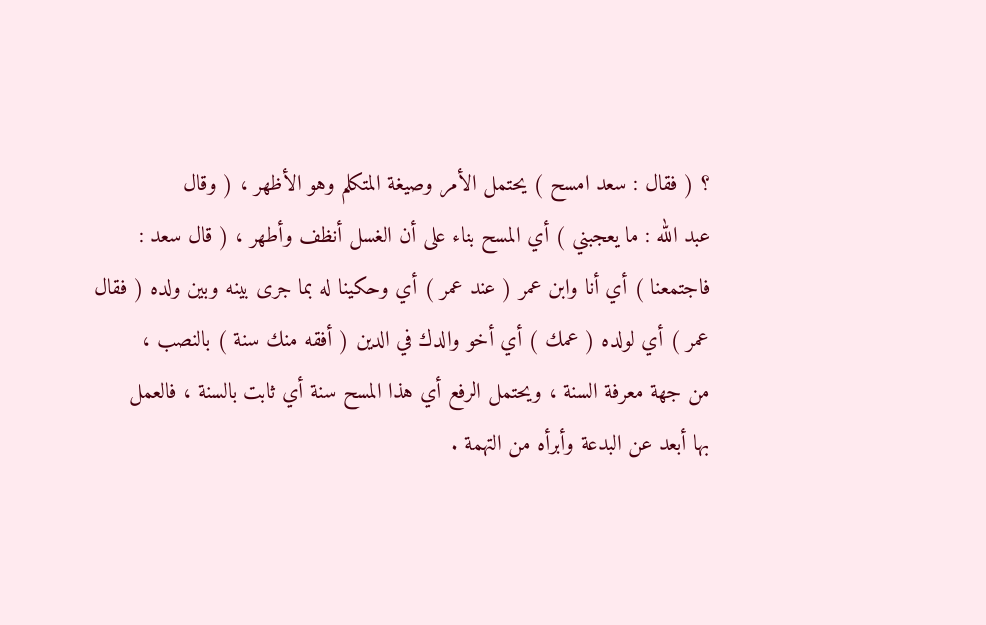؟ ( فقال : سعد امسح ) يحتمل الأمر وصيغة المتكلم وهو الأظهر ، ( وقال
عبد الله : ما يعجبني ) أي المسح بناء على أن الغسل أنظف وأطهر ، ( قال سعد :
فاجتمعنا ) أي أنا وابن عمر ( عند عمر ) أي وحكينا له بما جرى بينه وبين ولده ( فقال
عمر ) أي لولده ( عمك ) أي أخو والدك في الدين ( أفقه منك سنة ) بالنصب ،
من جهة معرفة السنة ، ويحتمل الرفع أي هذا المسح سنة أي ثابت بالسنة ، فالعمل
بها أبعد عن البدعة وأبرأه من التهمة .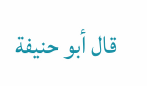قال أبو حنيفة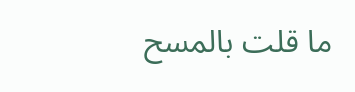ما قلت بالمسح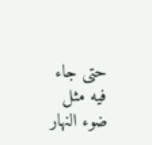حتى جاء فيه مثل ضوء النهار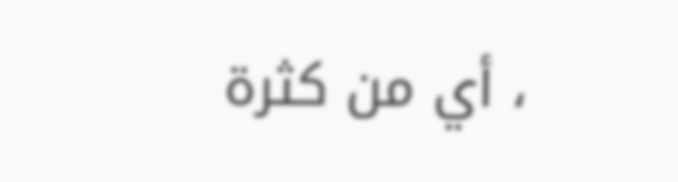، أي من كثرة